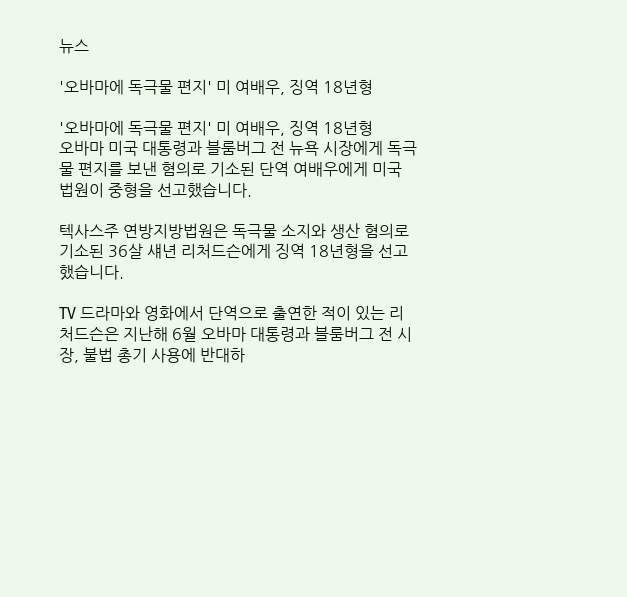뉴스

'오바마에 독극물 편지' 미 여배우, 징역 18년형

'오바마에 독극물 편지' 미 여배우, 징역 18년형
오바마 미국 대통령과 블룸버그 전 뉴욕 시장에게 독극물 편지를 보낸 혐의로 기소된 단역 여배우에게 미국 법원이 중형을 선고했습니다.

텍사스주 연방지방법원은 독극물 소지와 생산 혐의로 기소된 36살 섀년 리처드슨에게 징역 18년형을 선고했습니다.

TV 드라마와 영화에서 단역으로 출연한 적이 있는 리처드슨은 지난해 6월 오바마 대통령과 블룸버그 전 시장, 불법 총기 사용에 반대하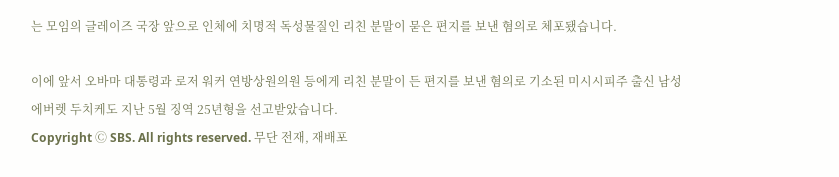는 모임의 글레이즈 국장 앞으로 인체에 치명적 독성물질인 리친 분말이 묻은 편지를 보낸 혐의로 체포됐습니다.

이에 앞서 오바마 대통령과 로저 워커 연방상원의원 등에게 리친 분말이 든 편지를 보낸 혐의로 기소된 미시시피주 출신 남성 에버렛 두치케도 지난 5월 징역 25년형을 선고받았습니다.
Copyright Ⓒ SBS. All rights reserved. 무단 전재, 재배포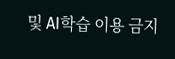및 AI학습 이용 금지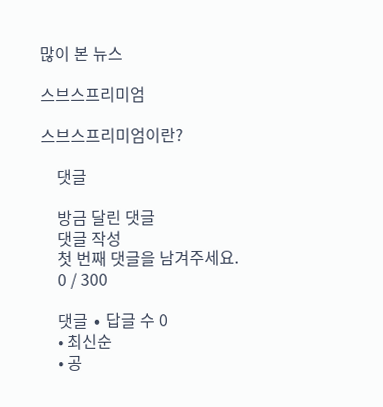많이 본 뉴스

스브스프리미엄

스브스프리미엄이란?

    댓글

    방금 달린 댓글
    댓글 작성
    첫 번째 댓글을 남겨주세요.
    0 / 300

    댓글 ∙ 답글 수 0
    • 최신순
    • 공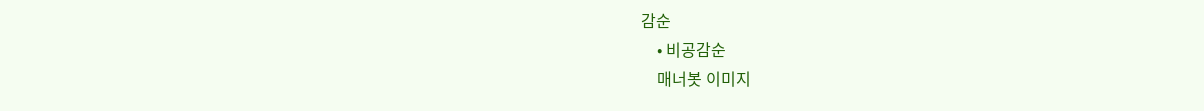감순
    • 비공감순
    매너봇 이미지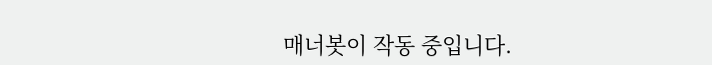매너봇이 작동 중입니다.